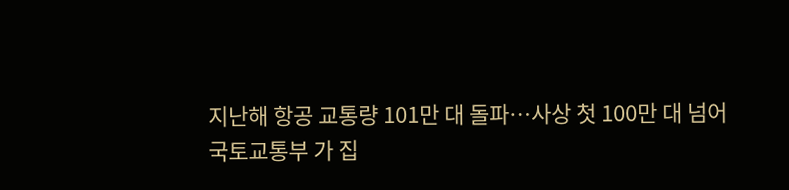지난해 항공 교통량 101만 대 돌파…사상 첫 100만 대 넘어
국토교통부 가 집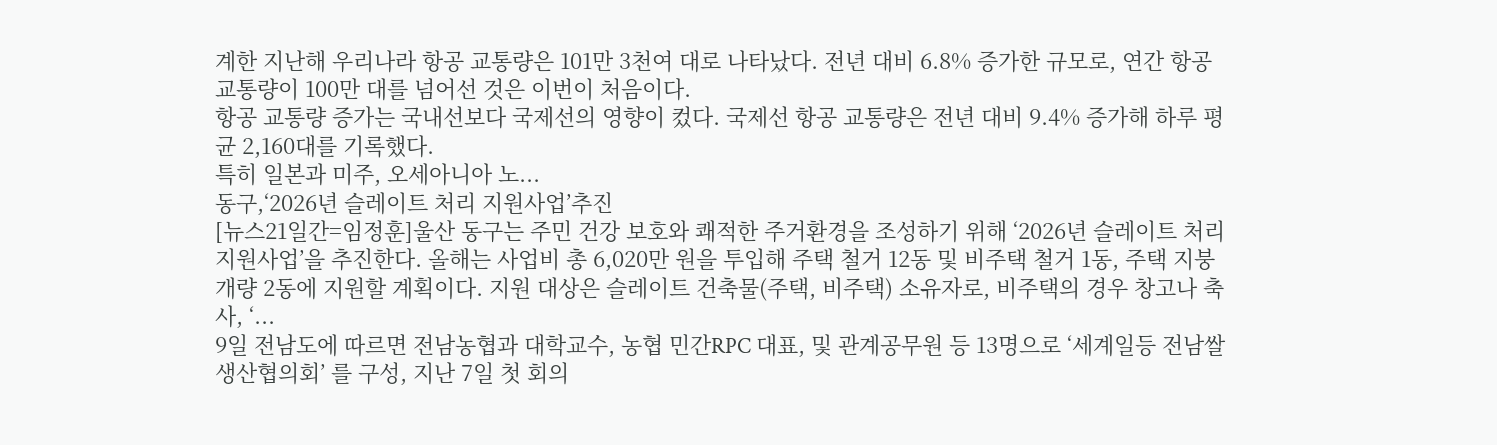계한 지난해 우리나라 항공 교통량은 101만 3천여 대로 나타났다. 전년 대비 6.8% 증가한 규모로, 연간 항공 교통량이 100만 대를 넘어선 것은 이번이 처음이다.
항공 교통량 증가는 국내선보다 국제선의 영향이 컸다. 국제선 항공 교통량은 전년 대비 9.4% 증가해 하루 평균 2,160대를 기록했다.
특히 일본과 미주, 오세아니아 노...
동구,‘2026년 슬레이트 처리 지원사업’추진
[뉴스21일간=임정훈]울산 동구는 주민 건강 보호와 쾌적한 주거환경을 조성하기 위해 ‘2026년 슬레이트 처리 지원사업’을 추진한다. 올해는 사업비 총 6,020만 원을 투입해 주택 철거 12동 및 비주택 철거 1동, 주택 지붕개량 2동에 지원할 계획이다. 지원 대상은 슬레이트 건축물(주택, 비주택) 소유자로, 비주택의 경우 창고나 축사, ‘...
9일 전남도에 따르면 전남농협과 대학교수, 농협 민간RPC 대표, 및 관계공무원 등 13명으로 ‘세계일등 전남쌀 생산협의회’ 를 구성, 지난 7일 첫 회의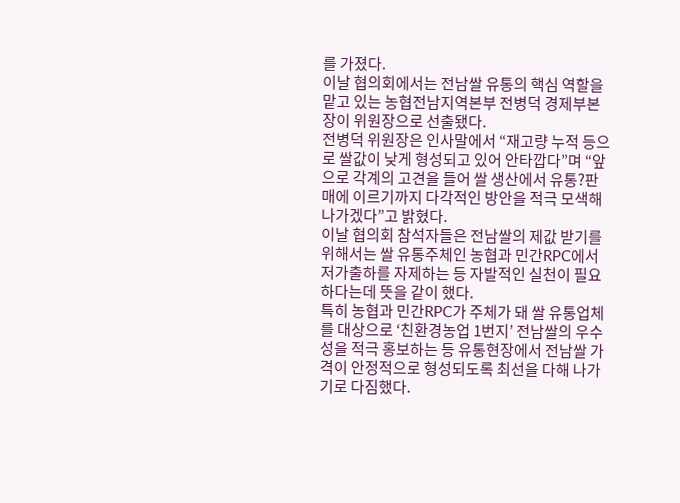를 가졌다.
이날 협의회에서는 전남쌀 유통의 핵심 역할을 맡고 있는 농협전남지역본부 전병덕 경제부본장이 위원장으로 선출됐다.
전병덕 위원장은 인사말에서 “재고량 누적 등으로 쌀값이 낮게 형성되고 있어 안타깝다”며 “앞으로 각계의 고견을 들어 쌀 생산에서 유통?판매에 이르기까지 다각적인 방안을 적극 모색해 나가겠다”고 밝혔다.
이날 협의회 참석자들은 전남쌀의 제값 받기를 위해서는 쌀 유통주체인 농협과 민간RPC에서 저가출하를 자제하는 등 자발적인 실천이 필요하다는데 뜻을 같이 했다.
특히 농협과 민간RPC가 주체가 돼 쌀 유통업체를 대상으로 ‘친환경농업 1번지’ 전남쌀의 우수성을 적극 홍보하는 등 유통현장에서 전남쌀 가격이 안정적으로 형성되도록 최선을 다해 나가기로 다짐했다.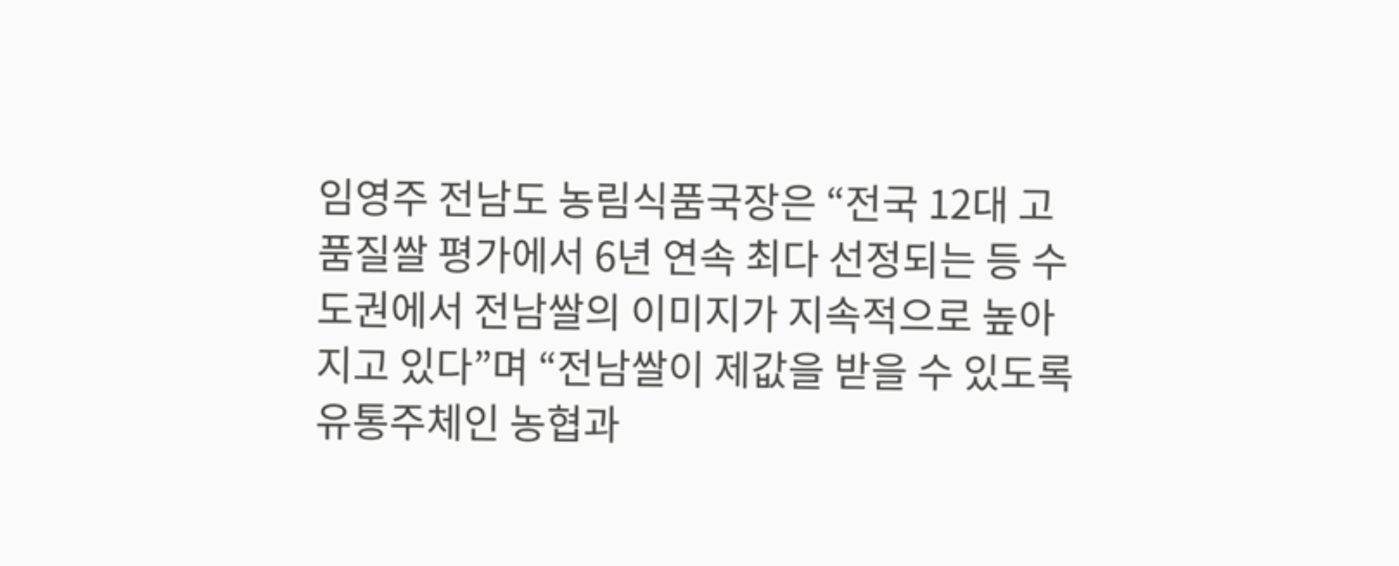임영주 전남도 농림식품국장은 “전국 12대 고품질쌀 평가에서 6년 연속 최다 선정되는 등 수도권에서 전남쌀의 이미지가 지속적으로 높아지고 있다”며 “전남쌀이 제값을 받을 수 있도록 유통주체인 농협과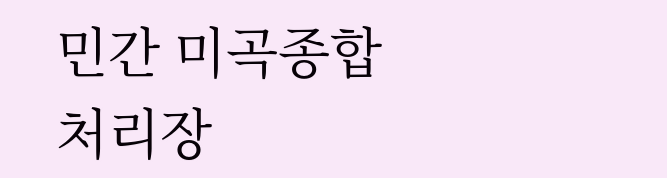민간 미곡종합처리장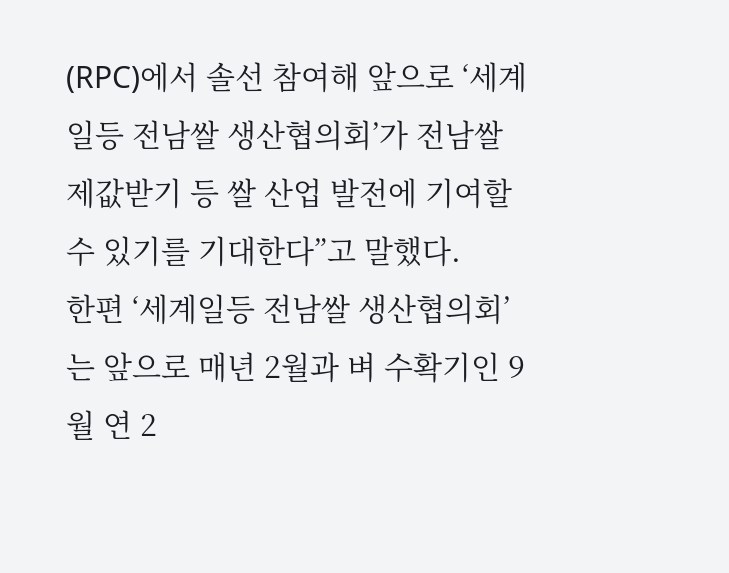(RPC)에서 솔선 참여해 앞으로 ‘세계일등 전남쌀 생산협의회’가 전남쌀 제값받기 등 쌀 산업 발전에 기여할 수 있기를 기대한다”고 말했다.
한편 ‘세계일등 전남쌀 생산협의회’는 앞으로 매년 2월과 벼 수확기인 9월 연 2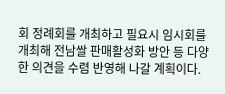회 정례회를 개최하고 필요시 임시회를 개최해 전남쌀 판매활성화 방안 등 다양한 의견을 수렴 반영해 나갈 계획이다.